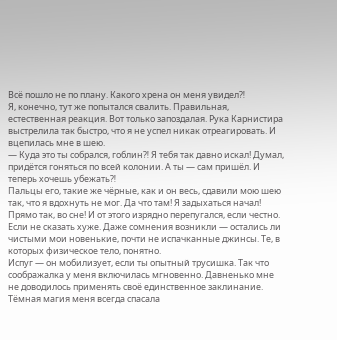Всё пошло не по плану. Какого хрена он меня увидел⁈
Я, конечно, тут же попытался свалить. Правильная, естественная реакция. Вот только запоздалая. Рука Карнистира выстрелила так быстро, что я не успел никак отреагировать. И вцепилась мне в шею.
— Куда это ты собрался, гоблин⁈ Я тебя так давно искал! Думал, придётся гоняться по всей колонии. А ты — сам пришёл. И теперь хочешь убежать⁈
Пальцы его, такие же чёрные, как и он весь, сдавили мою шею так, что я вдохнуть не мог. Да что там! Я задыхаться начал! Прямо так, во сне! И от этого изрядно перепугался, если честно. Если не сказать хуже. Даже сомнения возникли — остались ли чистыми мои новенькие, почти не испачканные джинсы. Те, в которых физическое тело, понятно.
Испуг — он мобилизует, если ты опытный трусишка. Так что соображалка у меня включилась мгновенно. Давненько мне не доводилось применять своё единственное заклинание. Тёмная магия меня всегда спасала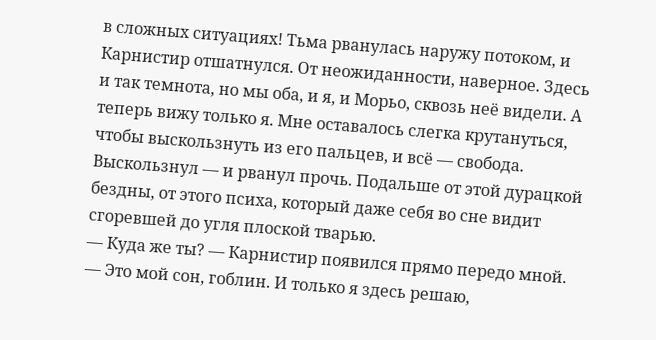в сложных ситуациях! Тьма рванулась наружу потоком, и Карнистир отшатнулся. От неожиданности, наверное. Здесь и так темнота, но мы оба, и я, и Морьо, сквозь неё видели. А теперь вижу только я. Мне оставалось слегка крутануться, чтобы выскользнуть из его пальцев, и всё — свобода.
Выскользнул — и рванул прочь. Подальше от этой дурацкой бездны, от этого психа, который даже себя во сне видит сгоревшей до угля плоской тварью.
— Куда же ты? — Карнистир появился прямо передо мной. — Это мой сон, гоблин. И только я здесь решаю,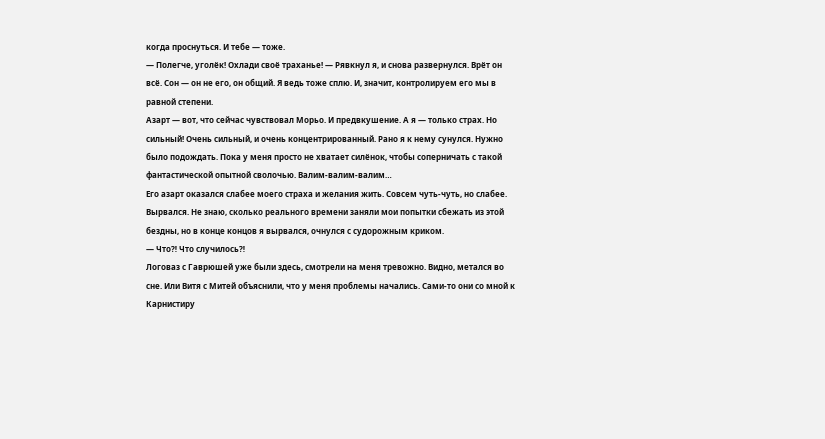когда проснуться. И тебе — тоже.
— Полегче, уголёк! Охлади своё траханье! — Рявкнул я, и снова развернулся. Врёт он всё. Сон — он не его, он общий. Я ведь тоже сплю. И, значит, контролируем его мы в равной степени.
Азарт — вот, что сейчас чувствовал Морьо. И предвкушение. А я — только страх. Но сильный! Очень сильный, и очень концентрированный. Рано я к нему сунулся. Нужно было подождать. Пока у меня просто не хватает силёнок, чтобы соперничать с такой фантастической опытной сволочью. Валим-валим-валим…
Его азарт оказался слабее моего страха и желания жить. Совсем чуть-чуть, но слабее. Вырвался. Не знаю, сколько реального времени заняли мои попытки сбежать из этой бездны, но в конце концов я вырвался, очнулся с судорожным криком.
— Что⁈ Что случилось⁈
Логоваз с Гаврюшей уже были здесь, смотрели на меня тревожно. Видно, метался во сне. Или Витя с Митей объяснили, что у меня проблемы начались. Сами-то они со мной к Карнистиру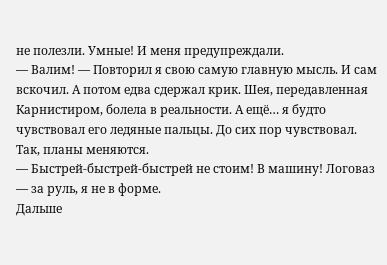не полезли. Умные! И меня предупреждали.
— Валим! — Повторил я свою самую главную мысль. И сам вскочил. А потом едва сдержал крик. Шея, передавленная Карнистиром, болела в реальности. А ещё… я будто чувствовал его ледяные пальцы. До сих пор чувствовал. Так, планы меняются.
— Быстрей-быстрей-быстрей не стоим! В машину! Логоваз — за руль, я не в форме.
Дальше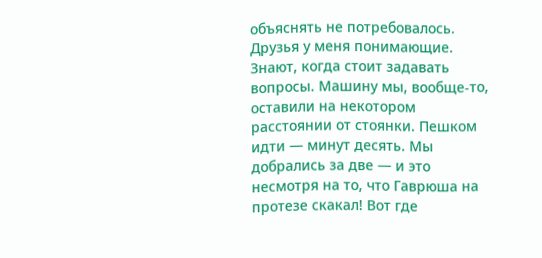объяснять не потребовалось. Друзья у меня понимающие. Знают, когда стоит задавать вопросы. Машину мы, вообще-то, оставили на некотором расстоянии от стоянки. Пешком идти — минут десять. Мы добрались за две — и это несмотря на то, что Гаврюша на протезе скакал! Вот где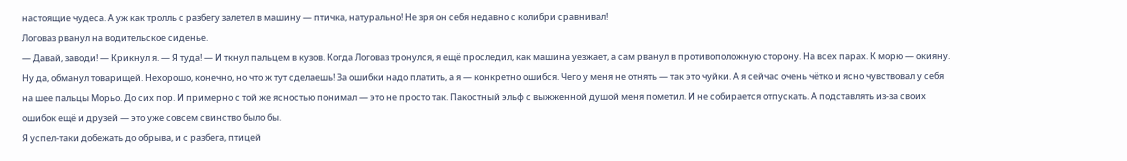настоящие чудеса. А уж как тролль с разбегу залетел в машину — птичка, натурально! Не зря он себя недавно с колибри сравнивал!
Логоваз рванул на водительское сиденье.
— Давай, заводи! — Крикнул я. — Я туда! — И ткнул пальцем в кузов. Когда Логоваз тронулся, я ещё проследил, как машина уезжает, а сам рванул в противоположную сторону. На всех парах. К морю — окияну.
Ну да, обманул товарищей. Нехорошо, конечно, но что ж тут сделаешь! За ошибки надо платить, а я — конкретно ошибся. Чего у меня не отнять — так это чуйки. А я сейчас очень чётко и ясно чувствовал у себя на шее пальцы Морьо. До сих пор. И примерно с той же ясностью понимал — это не просто так. Пакостный эльф с выжженной душой меня пометил. И не собирается отпускать. А подставлять из-за своих ошибок ещё и друзей — это уже совсем свинство было бы.
Я успел-таки добежать до обрыва, и с разбега, птицей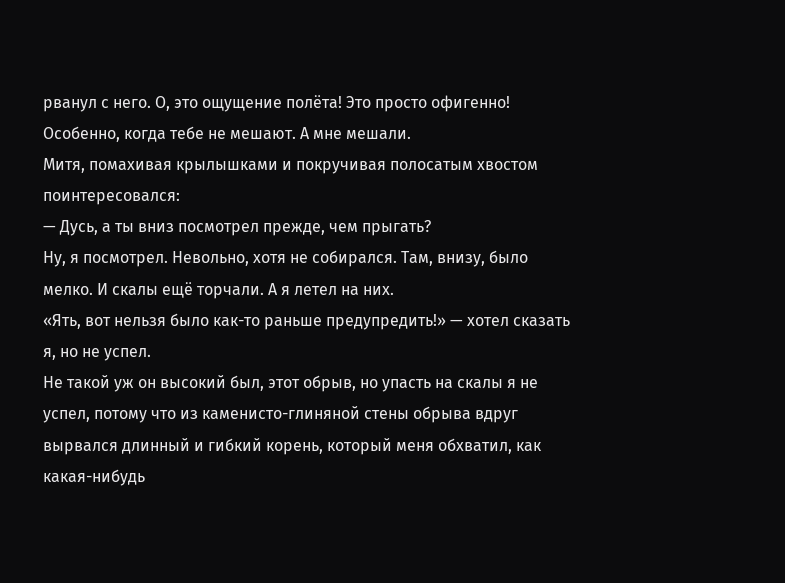рванул с него. О, это ощущение полёта! Это просто офигенно! Особенно, когда тебе не мешают. А мне мешали.
Митя, помахивая крылышками и покручивая полосатым хвостом поинтересовался:
— Дусь, а ты вниз посмотрел прежде, чем прыгать?
Ну, я посмотрел. Невольно, хотя не собирался. Там, внизу, было мелко. И скалы ещё торчали. А я летел на них.
«Ять, вот нельзя было как-то раньше предупредить!» — хотел сказать я, но не успел.
Не такой уж он высокий был, этот обрыв, но упасть на скалы я не успел, потому что из каменисто-глиняной стены обрыва вдруг вырвался длинный и гибкий корень, который меня обхватил, как какая-нибудь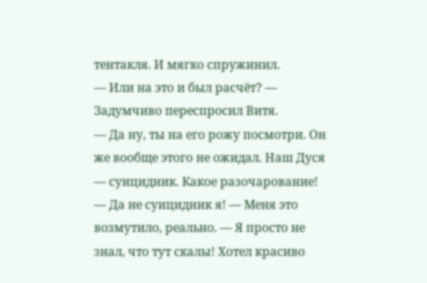тентакля. И мягко спружинил.
— Или на это и был расчёт? — Задумчиво переспросил Витя.
— Да ну, ты на его рожу посмотри. Он же вообще этого не ожидал. Наш Дуся — суицидник. Какое разочарование!
— Да не суицидник я! — Меня это возмутило, реально. — Я просто не знал, что тут скалы! Хотел красиво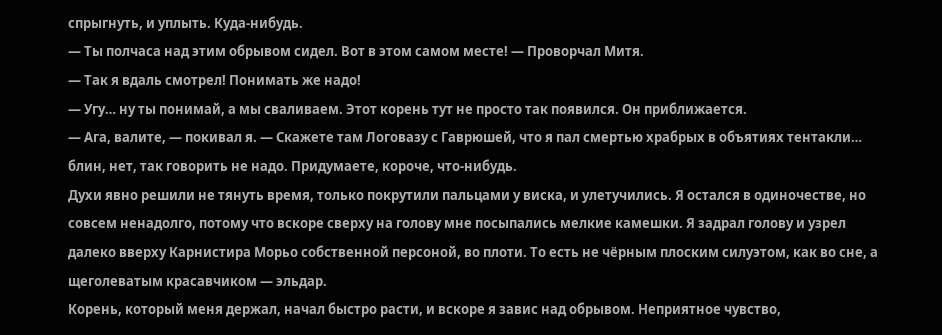спрыгнуть, и уплыть. Куда-нибудь.
— Ты полчаса над этим обрывом сидел. Вот в этом самом месте! — Проворчал Митя.
— Так я вдаль смотрел! Понимать же надо!
— Угу… ну ты понимай, а мы сваливаем. Этот корень тут не просто так появился. Он приближается.
— Ага, валите, — покивал я. — Скажете там Логовазу с Гаврюшей, что я пал смертью храбрых в объятиях тентакли… блин, нет, так говорить не надо. Придумаете, короче, что-нибудь.
Духи явно решили не тянуть время, только покрутили пальцами у виска, и улетучились. Я остался в одиночестве, но совсем ненадолго, потому что вскоре сверху на голову мне посыпались мелкие камешки. Я задрал голову и узрел далеко вверху Карнистира Морьо собственной персоной, во плоти. То есть не чёрным плоским силуэтом, как во сне, а щеголеватым красавчиком — эльдар.
Корень, который меня держал, начал быстро расти, и вскоре я завис над обрывом. Неприятное чувство,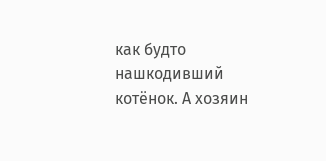как будто нашкодивший котёнок. А хозяин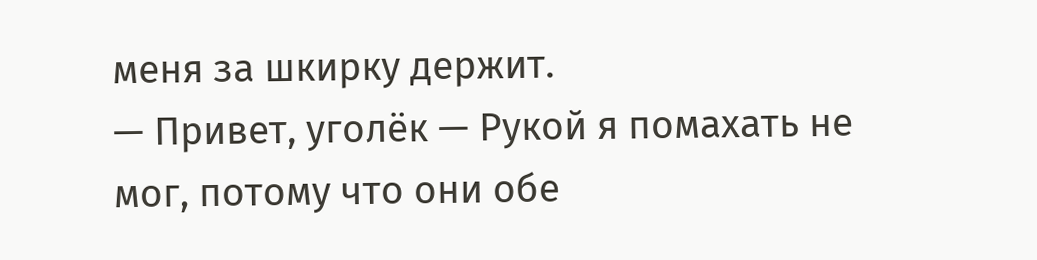меня за шкирку держит.
— Привет, уголёк — Рукой я помахать не мог, потому что они обе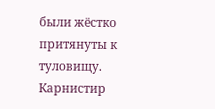были жёстко притянуты к туловищу.
Карнистир